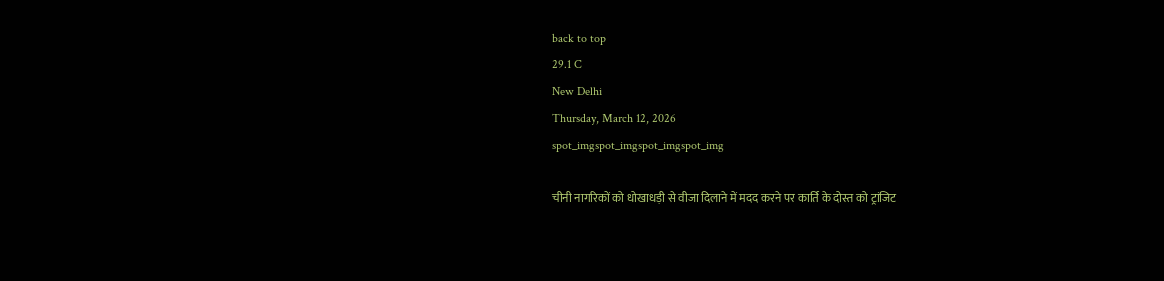back to top
29.1 C
New Delhi
Thursday, March 12, 2026
spot_imgspot_imgspot_imgspot_img

चीनी नागरिकों को धोखाधड़ी से वीजा दिलाने में मदद करने पर कार्ति के दोस्त को ट्रांजिट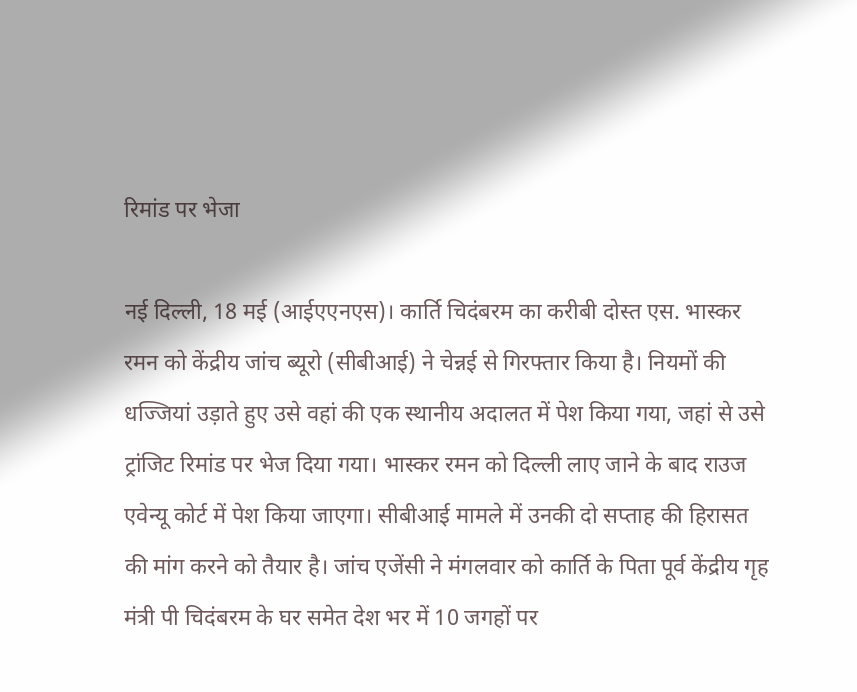रिमांड पर भेजा

नई दिल्ली, 18 मई (आईएएनएस)। कार्ति चिदंबरम का करीबी दोस्त एस. भास्कर रमन को केंद्रीय जांच ब्यूरो (सीबीआई) ने चेन्नई से गिरफ्तार किया है। नियमों की धज्जियां उड़ाते हुए उसे वहां की एक स्थानीय अदालत में पेश किया गया, जहां से उसे ट्रांजिट रिमांड पर भेज दिया गया। भास्कर रमन को दिल्ली लाए जाने के बाद राउज एवेन्यू कोर्ट में पेश किया जाएगा। सीबीआई मामले में उनकी दो सप्ताह की हिरासत की मांग करने को तैयार है। जांच एजेंसी ने मंगलवार को कार्ति के पिता पूर्व केंद्रीय गृह मंत्री पी चिदंबरम के घर समेत देश भर में 10 जगहों पर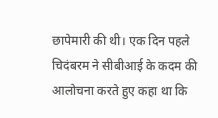छापेमारी की थी। एक दिन पहले चिदंबरम ने सीबीआई के कदम की आलोचना करते हुए कहा था कि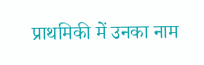प्राथमिकी में उनका नाम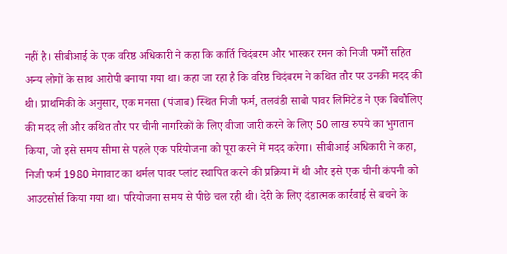नहीं है। सीबीआई के एक वरिष्ठ अधिकारी ने कहा कि कार्ति चिदंबरम और भास्कर रमन को निजी फर्मों सहित अन्य लोगों के साथ आरोपी बनाया गया था। कहा जा रहा है कि वरिष्ठ चिदंबरम ने कथित तौर पर उनकी मदद की थी। प्राथमिकी के अनुसार, एक मनसा (पंजाब) स्थित निजी फर्म, तलवंडी साबो पावर लिमिटेड ने एक बिचौलिए की मदद ली और कथित तौर पर चीनी नागरिकों के लिए वीजा जारी करने के लिए 50 लाख रुपये का भुगतान किया, जो इसे समय सीमा से पहले एक परियोजना को पूरा करने में मदद करेगा। सीबीआई अधिकारी ने कहा, निजी फर्म 1980 मेगावाट का थर्मल पावर प्लांट स्थापित करने की प्रक्रिया में थी और इसे एक चीनी कंपनी को आउटसोर्स किया गया था। परियोजना समय से पीछे चल रही थी। देरी के लिए दंडात्मक कार्रवाई से बचने के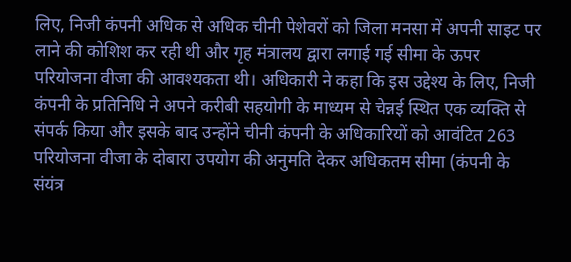लिए, निजी कंपनी अधिक से अधिक चीनी पेशेवरों को जिला मनसा में अपनी साइट पर लाने की कोशिश कर रही थी और गृह मंत्रालय द्वारा लगाई गई सीमा के ऊपर परियोजना वीजा की आवश्यकता थी। अधिकारी ने कहा कि इस उद्देश्य के लिए, निजी कंपनी के प्रतिनिधि ने अपने करीबी सहयोगी के माध्यम से चेन्नई स्थित एक व्यक्ति से संपर्क किया और इसके बाद उन्होंने चीनी कंपनी के अधिकारियों को आवंटित 263 परियोजना वीजा के दोबारा उपयोग की अनुमति देकर अधिकतम सीमा (कंपनी के संयंत्र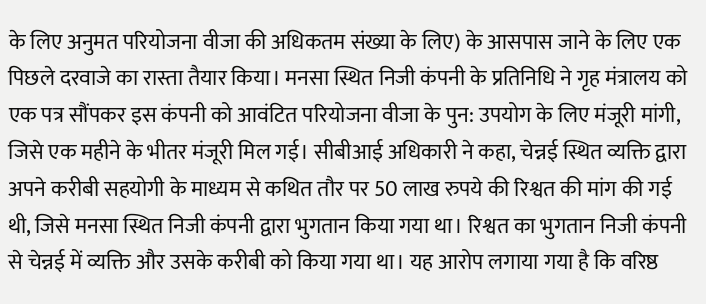के लिए अनुमत परियोजना वीजा की अधिकतम संख्या के लिए) के आसपास जाने के लिए एक पिछले दरवाजे का रास्ता तैयार किया। मनसा स्थित निजी कंपनी के प्रतिनिधि ने गृह मंत्रालय को एक पत्र सौंपकर इस कंपनी को आवंटित परियोजना वीजा के पुन: उपयोग के लिए मंजूरी मांगी, जिसे एक महीने के भीतर मंजूरी मिल गई। सीबीआई अधिकारी ने कहा, चेन्नई स्थित व्यक्ति द्वारा अपने करीबी सहयोगी के माध्यम से कथित तौर पर 50 लाख रुपये की रिश्वत की मांग की गई थी, जिसे मनसा स्थित निजी कंपनी द्वारा भुगतान किया गया था। रिश्वत का भुगतान निजी कंपनी से चेन्नई में व्यक्ति और उसके करीबी को किया गया था। यह आरोप लगाया गया है कि वरिष्ठ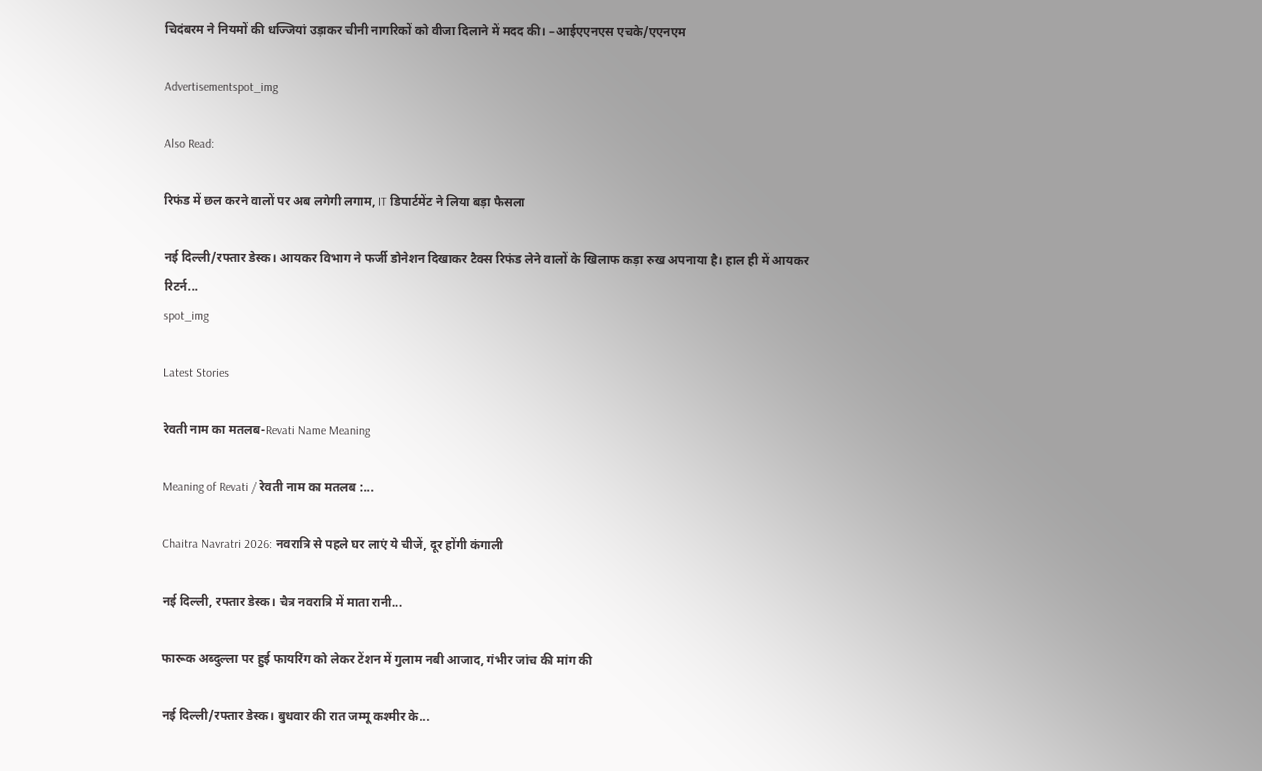चिदंबरम ने नियमों की धज्जियां उड़ाकर चीनी नागरिकों को वीजा दिलाने में मदद की। –आईएएनएस एचके/एएनएम

Advertisementspot_img

Also Read:

रिफंड में छल करने वालों पर अब लगेगी लगाम, IT डिपार्टमेंट ने लिया बड़ा फैसला

नई दिल्ली/रफ्तार डेस्क। आयकर विभाग ने फर्जी डोनेशन दिखाकर टैक्स रिफंड लेने वालों के खिलाफ कड़ा रुख अपनाया है। हाल ही में आयकर रिटर्न...
spot_img

Latest Stories

रेवती नाम का मतलब-Revati Name Meaning

Meaning of Revati / रेवती नाम का मतलब :...

Chaitra Navratri 2026: नवरात्रि से पहले घर लाएं ये चीजें, दूर होंगी कंगाली

नई दिल्ली, रफ्तार डेस्क। चैत्र नवरात्रि में माता रानी...

फारूक अब्दुल्ला पर हुई फायरिंग को लेकर टेंशन में गुलाम नबी आजाद, गंभीर जांच की मांग की

नई दिल्ली/रफ्तार डेस्क। बुधवार की रात जम्मू कश्मीर के...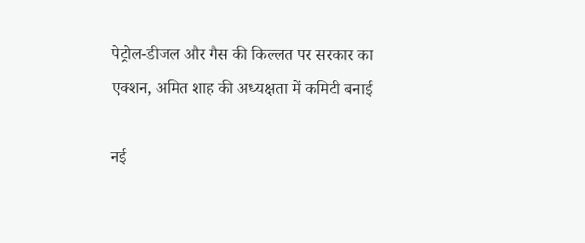पेट्रोल-डीजल और गैस की किल्लत पर सरकार का एक्शन, अमित शाह की अध्यक्षता में कमिटी बनाई

नई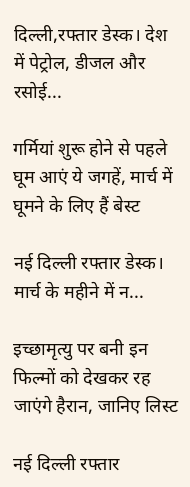दिल्ली,रफ्तार डेस्क। देश में पेट्रोल, डीजल और रसोई...

गर्मियां शुरू होने से पहले घूम आएं ये जगहें, मार्च में घूमने के लिए हैं बेस्ट

नई दिल्ली रफ्तार डेस्क। मार्च के महीने में न...

इच्छामृत्यु पर बनी इन फिल्मों को देखकर रह जाएंगे हैरान, जानिए लिस्ट

नई दिल्ली रफ्तार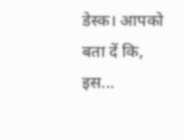डेस्क। आपको बता दें कि, इस...